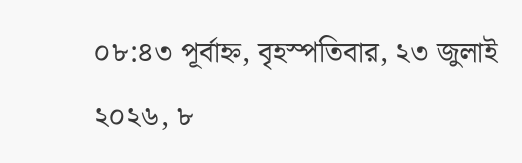০৮:৪৩ পূর্বাহ্ন, বৃহস্পতিবার, ২৩ জুলাই ২০২৬, ৮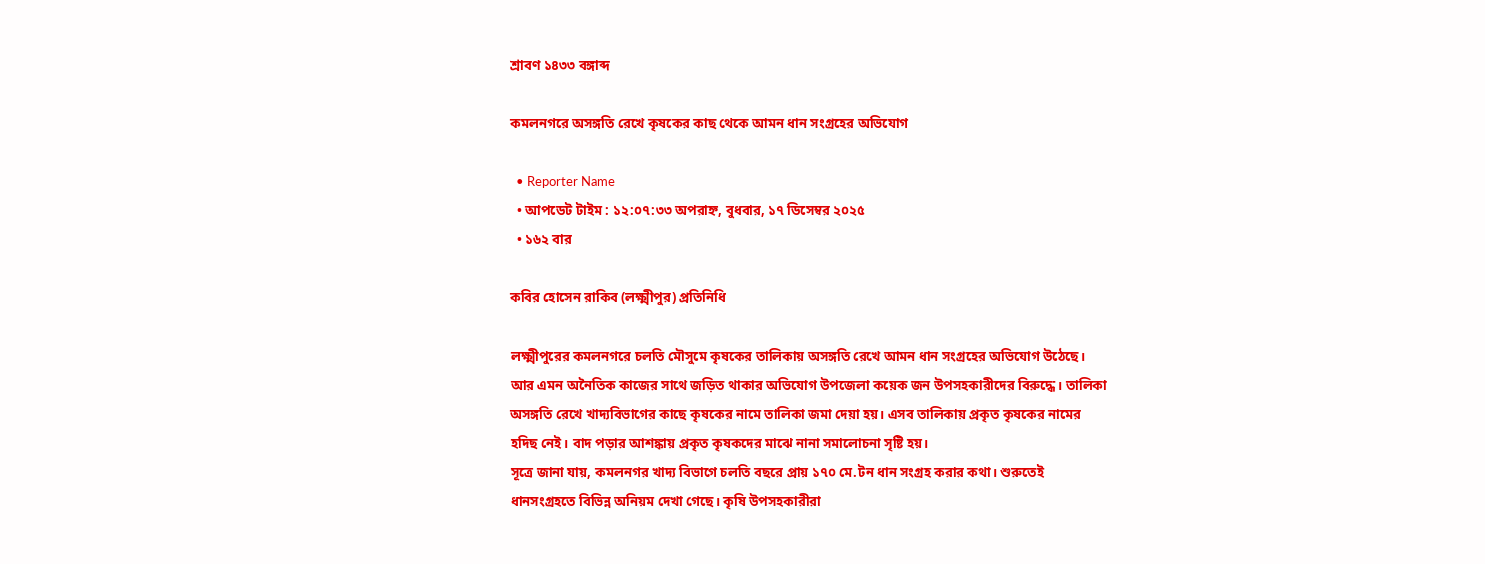শ্রাবণ ১৪৩৩ বঙ্গাব্দ

কমলনগরে অসঙ্গতি রেখে কৃষকের কাছ থেকে আমন ধান সংগ্রহের অভিযোগ

  • Reporter Name
  • আপডেট টাইম : ১২:০৭:৩৩ অপরাহ্ন, বুধবার, ১৭ ডিসেম্বর ২০২৫
  • ১৬২ বার

কবির হোসেন রাকিব (লক্ষ্মীপুর) প্রতিনিধি

লক্ষ্মীপুরের কমলনগরে চলতি মৌসুমে কৃষকের তালিকায় অসঙ্গতি রেখে আমন ধান সংগ্রহের অভিযোগ উঠেছে। আর এমন অনৈতিক কাজের সাথে জড়িত থাকার অভিযোগ উপজেলা কয়েক জন উপসহকারীদের বিরুদ্ধে। তালিকা অসঙ্গতি রেখে খাদ্যবিভাগের কাছে কৃষকের নামে তালিকা জমা দেয়া হয়। এসব তালিকায় প্রকৃত কৃষকের নামের হদিছ নেই। বাদ পড়ার আশঙ্কায় প্রকৃত কৃষকদের মাঝে নানা সমালোচনা সৃষ্টি হয়।
সূত্রে জানা যায়, কমলনগর খাদ্য বিভাগে চলতি বছরে প্রায় ১৭০ মে.টন ধান সংগ্রহ করার কথা। শুরুতেই ধানসংগ্রহতে বিভিন্ন অনিয়ম দেখা গেছে। কৃষি উপসহকারীরা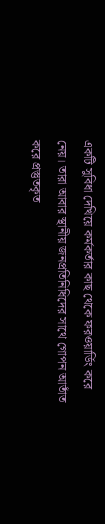একটি সুবিধা দেখিয়ে কর্মকর্তার কাছ থেকে ফরওয়ার্ডিং করে নেয়। তারা আবার স্থানীয় জনপ্রতিনিধিদের সাথে গোপন আতাঁত করে প্রস্তুতকৃত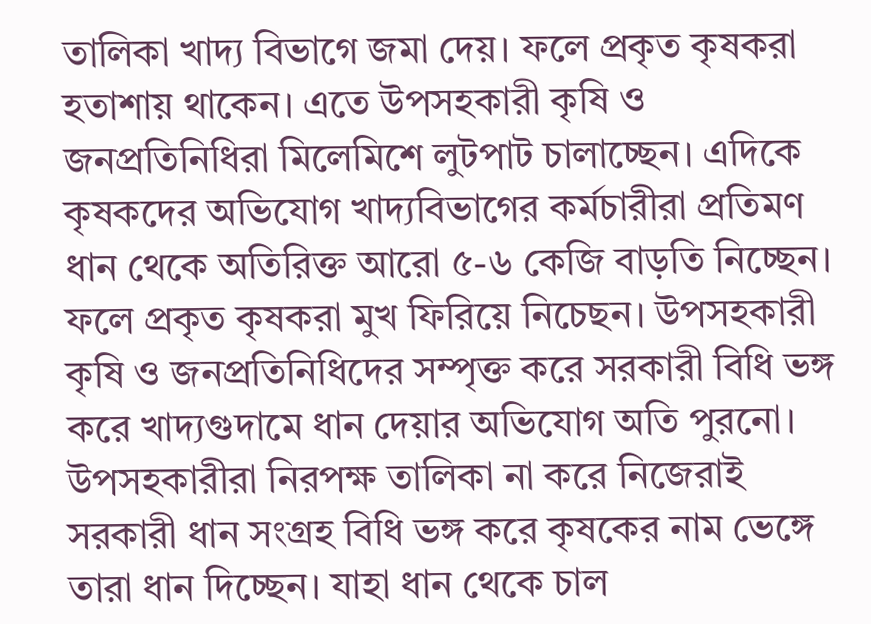তালিকা খাদ্য বিভাগে জমা দেয়। ফলে প্রকৃত কৃষকরা হতাশায় থাকেন। এতে উপসহকারী কৃষি ও জনপ্রতিনিধিরা মিলেমিশে লুটপাট চালাচ্ছেন। এদিকে কৃষকদের অভিযোগ খাদ্যবিভাগের কর্মচারীরা প্রতিমণ ধান থেকে অতিরিক্ত আরো ৫-৬ কেজি বাড়তি নিচ্ছেন। ফলে প্রকৃত কৃষকরা মুখ ফিরিয়ে নিচেছন। উপসহকারী কৃষি ও জনপ্রতিনিধিদের সম্পৃক্ত করে সরকারী বিধি ভঙ্গ করে খাদ্যগুদামে ধান দেয়ার অভিযোগ অতি পুরনো। উপসহকারীরা নিরপক্ষ তালিকা না করে নিজেরাই সরকারী ধান সংগ্রহ বিধি ভঙ্গ করে কৃষকের নাম ভেঙ্গে তারা ধান দিচ্ছেন। যাহা ধান থেকে চাল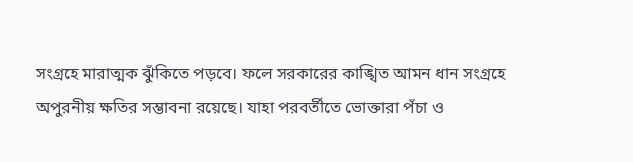সংগ্রহে মারাত্মক ঝুঁকিতে পড়বে। ফলে সরকারের কাঙ্খিত আমন ধান সংগ্রহে অপুরনীয় ক্ষতির সম্ভাবনা রয়েছে। যাহা পরবর্তীতে ভোক্তারা পঁচা ও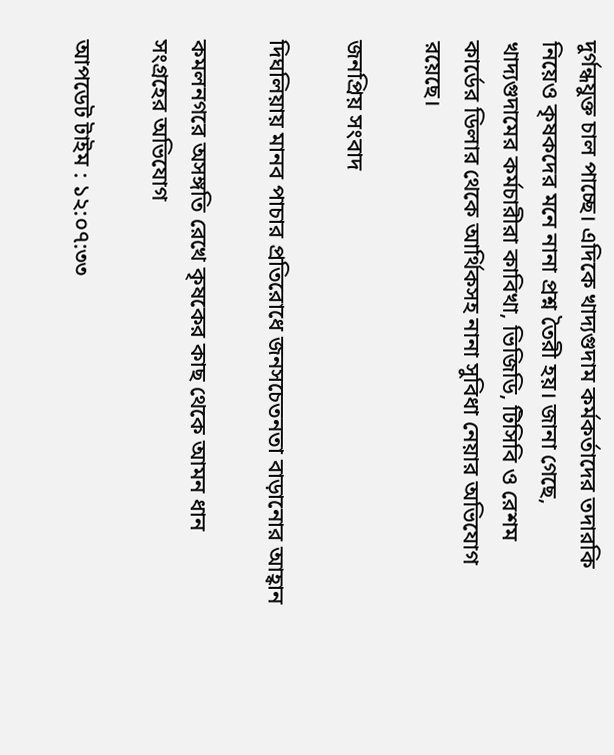দুর্গন্ধযুক্ত চাল পাচ্ছে। এদিকে খাদ্যগুদাম কর্মকর্তাদের তদারকি নিয়েও কৃষকদের মনে নানা প্রশ্ন তৈরী হয়। জানা গেছে, খাদ্যগুদামের কর্মচারীরা কাবিখা, ভিজিডি, টিসিবি ও রেশম কার্ডের ডিলার থেকে আর্থিকসহ নানা সুবিধা নেয়ার অভিযোগ রয়েছে।

জনপ্রিয় সংবাদ

দিঘলিয়ায় মানব পাচার প্রতিরোধে জনসচেতনতা বাড়ানোর আহ্বান

কমলনগরে অসঙ্গতি রেখে কৃষকের কাছ থেকে আমন ধান সংগ্রহের অভিযোগ

আপডেট টাইম : ১২:০৭:৩৩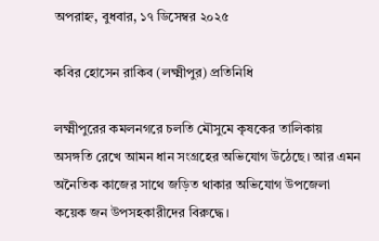অপরাহ্ন, বুধবার, ১৭ ডিসেম্বর ২০২৫

কবির হোসেন রাকিব (লক্ষ্মীপুর) প্রতিনিধি

লক্ষ্মীপুরের কমলনগরে চলতি মৌসুমে কৃষকের তালিকায় অসঙ্গতি রেখে আমন ধান সংগ্রহের অভিযোগ উঠেছে। আর এমন অনৈতিক কাজের সাথে জড়িত থাকার অভিযোগ উপজেলা কয়েক জন উপসহকারীদের বিরুদ্ধে।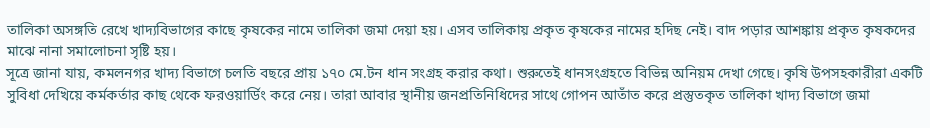তালিকা অসঙ্গতি রেখে খাদ্যবিভাগের কাছে কৃষকের নামে তালিকা জমা দেয়া হয়। এসব তালিকায় প্রকৃত কৃষকের নামের হদিছ নেই। বাদ পড়ার আশঙ্কায় প্রকৃত কৃষকদের মাঝে নানা সমালোচনা সৃষ্টি হয়।
সূত্রে জানা যায়, কমলনগর খাদ্য বিভাগে চলতি বছরে প্রায় ১৭০ মে.টন ধান সংগ্রহ করার কথা। শুরুতেই ধানসংগ্রহতে বিভিন্ন অনিয়ম দেখা গেছে। কৃষি উপসহকারীরা একটি সুবিধা দেখিয়ে কর্মকর্তার কাছ থেকে ফরওয়ার্ডিং করে নেয়। তারা আবার স্থানীয় জনপ্রতিনিধিদের সাথে গোপন আতাঁত করে প্রস্তুতকৃত তালিকা খাদ্য বিভাগে জমা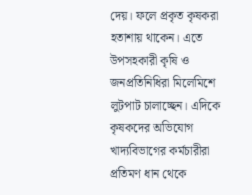দেয়। ফলে প্রকৃত কৃষকরা হতাশায় থাকেন। এতে উপসহকারী কৃষি ও জনপ্রতিনিধিরা মিলেমিশে লুটপাট চালাচ্ছেন। এদিকে কৃষকদের অভিযোগ খাদ্যবিভাগের কর্মচারীরা প্রতিমণ ধান থেকে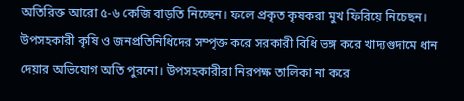অতিরিক্ত আরো ৫-৬ কেজি বাড়তি নিচ্ছেন। ফলে প্রকৃত কৃষকরা মুখ ফিরিয়ে নিচেছন। উপসহকারী কৃষি ও জনপ্রতিনিধিদের সম্পৃক্ত করে সরকারী বিধি ভঙ্গ করে খাদ্যগুদামে ধান দেয়ার অভিযোগ অতি পুরনো। উপসহকারীরা নিরপক্ষ তালিকা না করে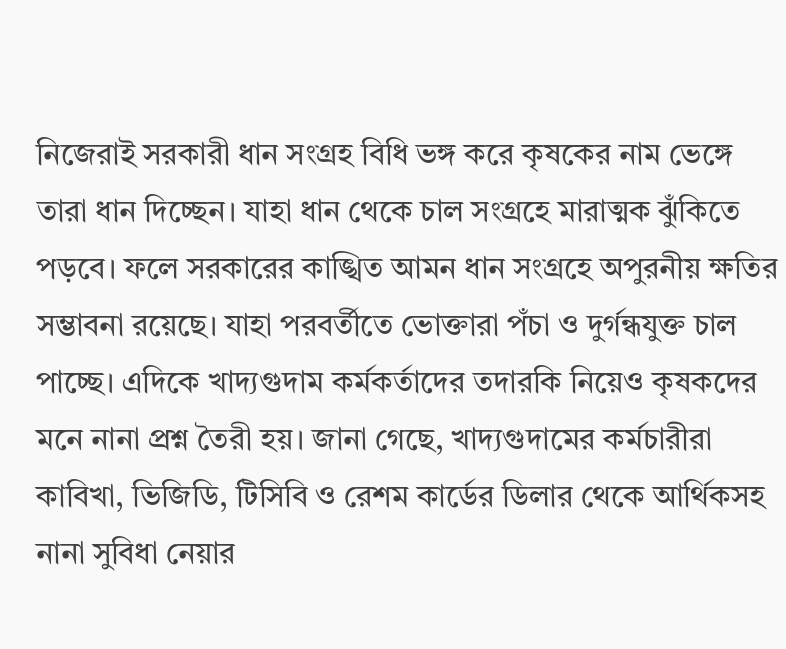নিজেরাই সরকারী ধান সংগ্রহ বিধি ভঙ্গ করে কৃষকের নাম ভেঙ্গে তারা ধান দিচ্ছেন। যাহা ধান থেকে চাল সংগ্রহে মারাত্মক ঝুঁকিতে পড়বে। ফলে সরকারের কাঙ্খিত আমন ধান সংগ্রহে অপুরনীয় ক্ষতির সম্ভাবনা রয়েছে। যাহা পরবর্তীতে ভোক্তারা পঁচা ও দুর্গন্ধযুক্ত চাল পাচ্ছে। এদিকে খাদ্যগুদাম কর্মকর্তাদের তদারকি নিয়েও কৃষকদের মনে নানা প্রশ্ন তৈরী হয়। জানা গেছে, খাদ্যগুদামের কর্মচারীরা কাবিখা, ভিজিডি, টিসিবি ও রেশম কার্ডের ডিলার থেকে আর্থিকসহ নানা সুবিধা নেয়ার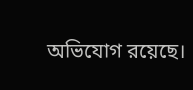অভিযোগ রয়েছে।